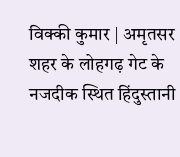विक्की कुमार | अमृतसर शहर के लोहगढ़ गेट के नजदीक स्थित हिंदुस्तानी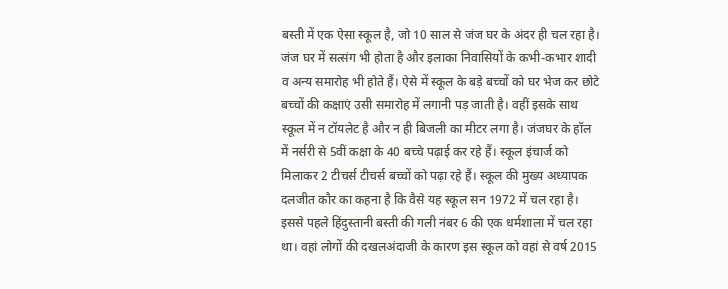बस्ती में एक ऐसा स्कूल है, जो 10 साल से जंज घर के अंदर ही चल रहा है। जंज घर में सत्संग भी होता है और इलाका निवासियों के कभी-कभार शादी व अन्य समारोह भी होते हैं। ऐसे में स्कूल के बड़े बच्चों को घर भेज कर छोटे बच्चों की कक्षाएं उसी समारोह में लगानी पड़ जाती है। वहीं इसके साथ स्कूल में न टॉयलेट है और न ही बिजली का मीटर लगा है। जंजघर के हॉल में नर्सरी से 5वीं कक्षा के 40 बच्चे पढ़ाई कर रहे हैं। स्कूल इंचार्ज को मिलाकर 2 टीचर्स टीचर्स बच्चों को पढ़ा रहे हैं। स्कूल की मुख्य अध्यापक दलजीत कौर का कहना है कि वैसे यह स्कूल सन 1972 में चल रहा है। इससे पहले हिंदुस्तानी बस्ती की गली नंबर 6 की एक धर्मशाला में चल रहा था। वहां लोगों की दखलअंदाजी के कारण इस स्कूल को वहां से वर्ष 2015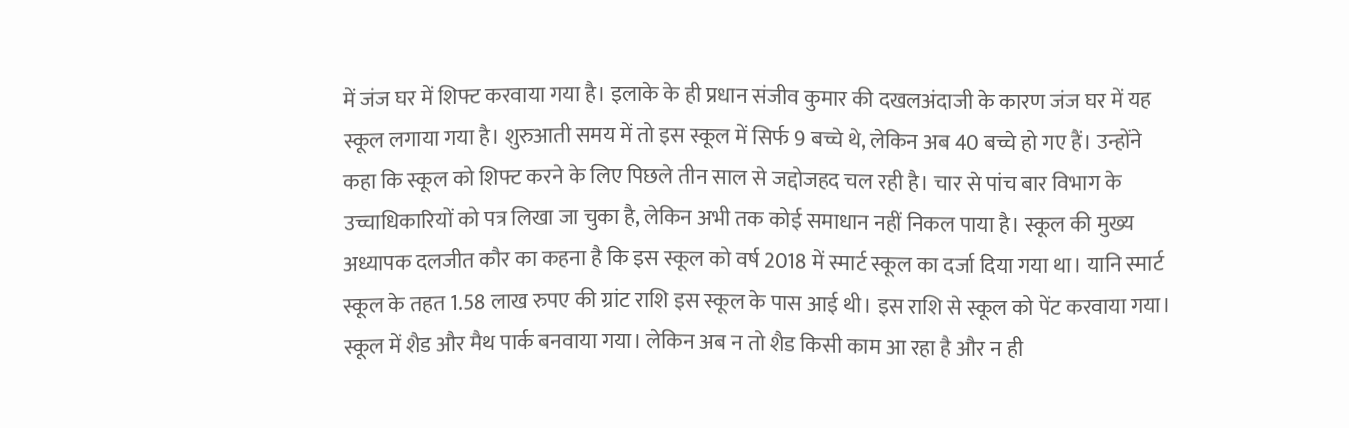में जंज घर में शिफ्ट करवाया गया है। इलाके के ही प्रधान संजीव कुमार की दखलअंदाजी के कारण जंज घर में यह स्कूल लगाया गया है। शुरुआती समय में तो इस स्कूल में सिर्फ 9 बच्चे थे, लेकिन अब 40 बच्चे हो गए हैं। उन्होंने कहा कि स्कूल को शिफ्ट करने के लिए पिछले तीन साल से जद्दोजहद चल रही है। चार से पांच बार विभाग के उच्चाधिकारियों को पत्र लिखा जा चुका है, लेकिन अभी तक कोई समाधान नहीं निकल पाया है। स्कूल की मुख्य अध्यापक दलजीत कौर का कहना है कि इस स्कूल को वर्ष 2018 में स्मार्ट स्कूल का दर्जा दिया गया था। यानि स्मार्ट स्कूल के तहत 1.58 लाख रुपए की ग्रांट राशि इस स्कूल के पास आई थी। इस राशि से स्कूल को पेंट करवाया गया। स्कूल में शैड और मैथ पार्क बनवाया गया। लेकिन अब न तो शैड किसी काम आ रहा है और न ही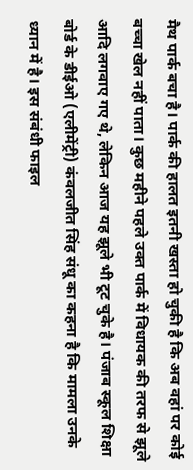मैथ पार्क बचा है। पार्क की हालत इतनी खस्ता हो चुकी है कि अब वहां पर कोई बच्चा खेल नहीं पाता। कुछ महीने पहले उक्त पार्क में विधायक की तरफ से झूले आदि लगवाए गए थे, लेकिन आज यह झूले भी टूट चुके है। पंजाब स्कूल शिक्षा बोर्ड के डीईओ (एलीमेंट्री) कंवलजीत सिंह संधू का कहना है कि मामला उनके ध्यान में है। इस संबंधी फाइल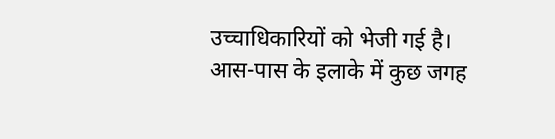उच्चाधिकारियों को भेजी गई है। आस-पास के इलाके में कुछ जगह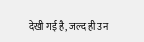देखी गई है, जल्द ही उन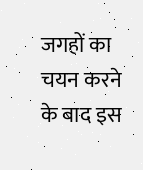जगहों का चयन करने के बाद इस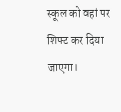स्कूल को वहां पर शिफ्ट कर दिया जाएगा।